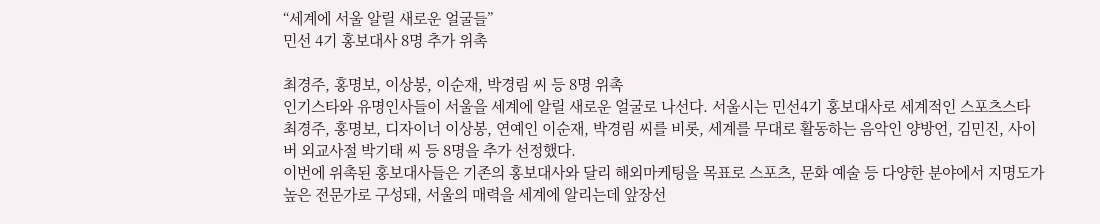“세계에 서울 알릴 새로운 얼굴들”
민선 4기 홍보대사 8명 추가 위촉

최경주, 홍명보, 이상봉, 이순재, 박경림 씨 등 8명 위촉
인기스타와 유명인사들이 서울을 세계에 알릴 새로운 얼굴로 나선다. 서울시는 민선4기 홍보대사로 세계적인 스포츠스타 최경주, 홍명보, 디자이너 이상봉, 연예인 이순재, 박경림 씨를 비롯, 세계를 무대로 활동하는 음악인 양방언, 김민진, 사이버 외교사절 박기태 씨 등 8명을 추가 선정했다.
이번에 위촉된 홍보대사들은 기존의 홍보대사와 달리 해외마케팅을 목표로 스포츠, 문화 예술 등 다양한 분야에서 지명도가 높은 전문가로 구성돼, 서울의 매력을 세계에 알리는데 앞장선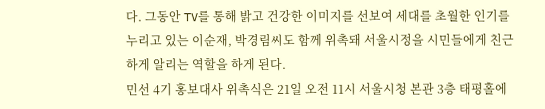다. 그동안 TV를 통해 밝고 건강한 이미지를 선보여 세대를 초월한 인기를 누리고 있는 이순재, 박경림씨도 함께 위촉돼 서울시정을 시민들에게 친근하게 알리는 역할을 하게 된다.
민선 4기 홍보대사 위촉식은 21일 오전 11시 서울시청 본관 3층 태평홀에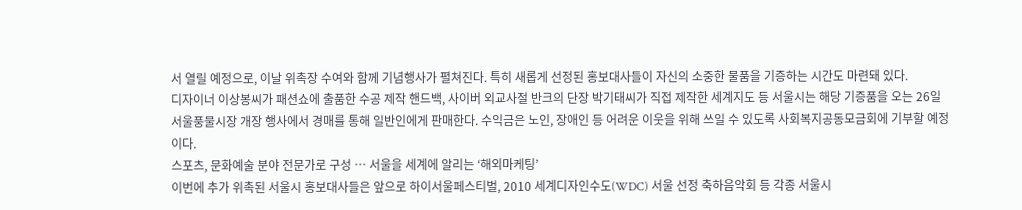서 열릴 예정으로, 이날 위촉장 수여와 함께 기념행사가 펼쳐진다. 특히 새롭게 선정된 홍보대사들이 자신의 소중한 물품을 기증하는 시간도 마련돼 있다.
디자이너 이상봉씨가 패션쇼에 출품한 수공 제작 핸드백, 사이버 외교사절 반크의 단장 박기태씨가 직접 제작한 세계지도 등 서울시는 해당 기증품을 오는 26일 서울풍물시장 개장 행사에서 경매를 통해 일반인에게 판매한다. 수익금은 노인, 장애인 등 어려운 이웃을 위해 쓰일 수 있도록 사회복지공동모금회에 기부할 예정이다.
스포츠, 문화예술 분야 전문가로 구성 … 서울을 세계에 알리는 ‘해외마케팅’
이번에 추가 위촉된 서울시 홍보대사들은 앞으로 하이서울페스티벌, 2010 세계디자인수도(WDC) 서울 선정 축하음악회 등 각종 서울시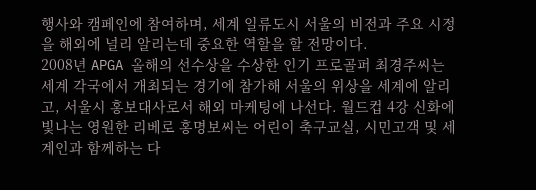행사와 캠페인에 참여하며, 세계 일류도시 서울의 비전과 주요 시정을 해외에 널리 알리는데 중요한 역할을 할 전망이다.
2008년 APGA 올해의 선수상을 수상한 인기 프로골퍼 최경주씨는 세계 각국에서 개최되는 경기에 참가해 서울의 위상을 세계에 알리고, 서울시 홍보대사로서 해외 마케팅에 나선다. 월드컵 4강 신화에 빛나는 영원한 리베로 홍명보씨는 어린이 축구교실, 시민고객 및 세계인과 함께하는 다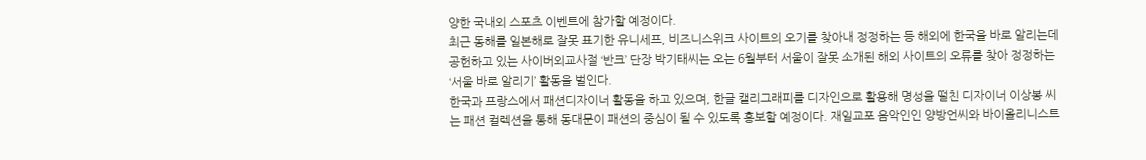양한 국내외 스포츠 이벤트에 참가할 예정이다.
최근 동해를 일본해로 잘못 표기한 유니세프, 비즈니스위크 사이트의 오기를 찾아내 정정하는 등 해외에 한국을 바로 알리는데 공헌하고 있는 사이버외교사절 ‘반크’ 단장 박기태씨는 오는 6월부터 서울이 잘못 소개된 해외 사이트의 오류를 찾아 정정하는 ‘서울 바로 알리기’ 활동을 벌인다.
한국과 프랑스에서 패션디자이너 활동을 하고 있으며, 한글 캘리그래피를 디자인으로 활용해 명성을 떨친 디자이너 이상봉 씨는 패션 컬렉션을 통해 동대문이 패션의 중심이 될 수 있도록 홍보할 예정이다. 재일교포 음악인인 양방언씨와 바이올리니스트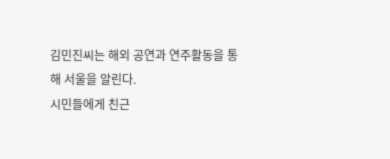김민진씨는 해외 공연과 연주활동을 통해 서울을 알린다.
시민들에게 친근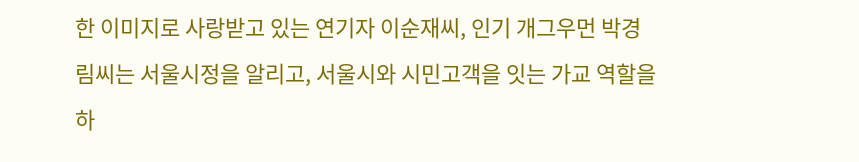한 이미지로 사랑받고 있는 연기자 이순재씨, 인기 개그우먼 박경림씨는 서울시정을 알리고, 서울시와 시민고객을 잇는 가교 역할을 하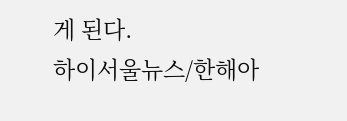게 된다.
하이서울뉴스/한해아